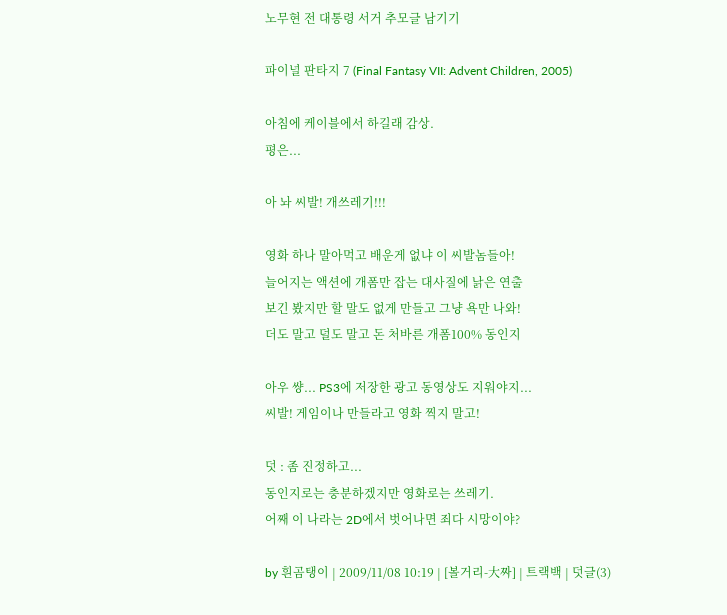노무현 전 대통령 서거 추모글 남기기

파이널 판타지 7 (Final Fantasy VII: Advent Children, 2005)

아침에 케이블에서 하길래 감상.
평은...

아 놔 씨발! 개쓰레기!!!

영화 하나 말아먹고 배운게 없냐 이 씨발놈들아!
늘어지는 액션에 개폼만 잡는 대사질에 낡은 연출
보긴 봤지만 할 말도 없게 만들고 그냥 욕만 나와!
더도 말고 덜도 말고 돈 처바른 개폼100% 동인지

아우 썅... PS3에 저장한 광고 동영상도 지워야지...
씨발! 게임이나 만들라고 영화 찍지 말고!

덧 : 좀 진정하고...
동인지로는 충분하겠지만 영화로는 쓰레기.
어째 이 나라는 2D에서 벗어나면 죄다 시망이야?

by 흰곰탱이 | 2009/11/08 10:19 | [볼거리-大짜] | 트랙백 | 덧글(3)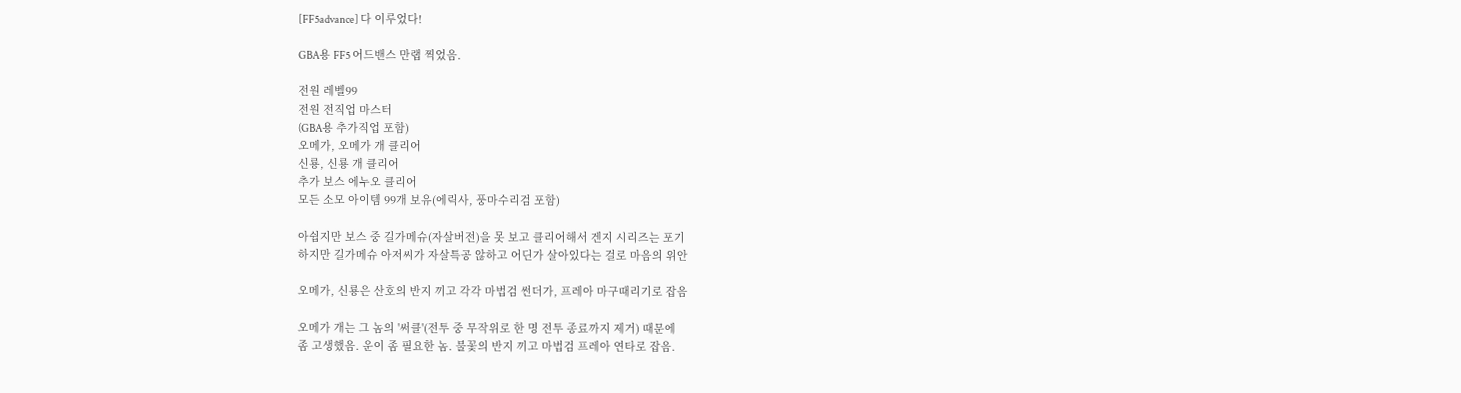[FF5advance] 다 이루었다!

GBA용 FF5 어드밴스 만랩 찍었음.

전원 레벨99
전원 전직업 마스터
(GBA용 추가직업 포함)
오메가, 오메가 개 클리어
신룡, 신룡 개 클리어
추가 보스 에누오 클리어
모든 소모 아이템 99개 보유(에릭사, 풍마수리검 포함)

아쉽지만 보스 중 길가메슈(자살버전)을 못 보고 클리어해서 겐지 시리즈는 포기
하지만 길가메슈 아저씨가 자살특공 않하고 어딘가 살아있다는 걸로 마음의 위안

오메가, 신룡은 산호의 반지 끼고 각각 마법검 썬더가, 프레아 마구때리기로 잡음

오메가 개는 그 놈의 '써클'(전투 중 무작위로 한 명 전투 종료까지 제거) 때문에
좀 고생했음. 운이 좀 필요한 놈. 불꽃의 반지 끼고 마법검 프레아 연타로 잡음.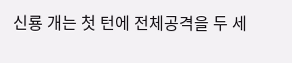신룡 개는 첫 턴에 전체공격을 두 세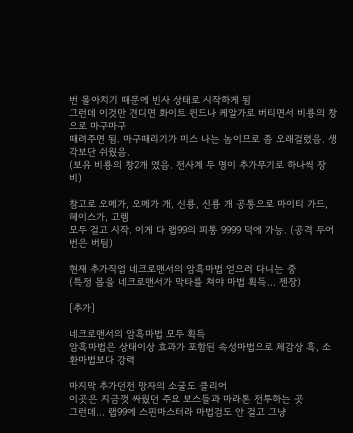번 몰아치기 때문에 빈사 상태로 시작하게 됨
그런데 이것만 견디면 화이트 윈드나 케알가로 버티면서 비룡의 창으로 마구마구
때려주면 됨. 마구때리기가 미스 나는 놈이므로 좀 오래걸렸음. 생각보단 쉬웠음.
(보유 비룡의 창2개 였음. 전사계 두 명이 추가무기로 하나씩 장비)

참고로 오메가, 오메가 개, 신룡, 신룡 개 공통으로 마이티 가드, 헤이스가, 고렘
모두 걸고 시작. 이게 다 랩99의 피통 9999 덕에 가능. (공격 두어번은 버팀)

현재 추가직업 네크로맨서의 암흑마법 얻으러 다니는 중
(특정 몹을 네크로맨서가 막타를 쳐야 마법 획득... 젠장)

[추가]

네크로맨서의 암흑마법 모두 획득
암흑마법은 상태이상 효과가 포함된 속성마법으로 체감상 흑, 소환마법보다 강력

마지막 추가던전 망자의 소굴도 클리어
이곳은 지금껏 싸웠던 주요 보스들과 마라톤 전투하는 곳
그런데... 랩99에 스핀마스터라 마법검도 안 걸고 그냥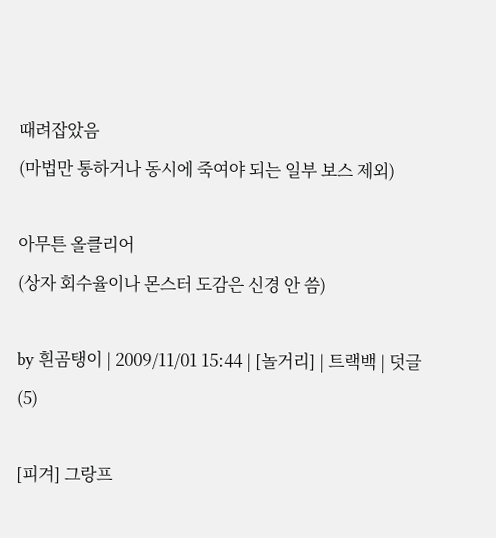때려잡았음
(마법만 통하거나 동시에 죽여야 되는 일부 보스 제외)

아무튼 올클리어
(상자 회수율이나 몬스터 도감은 신경 안 씀)

by 흰곰탱이 | 2009/11/01 15:44 | [놀거리] | 트랙백 | 덧글(5)

[피겨] 그랑프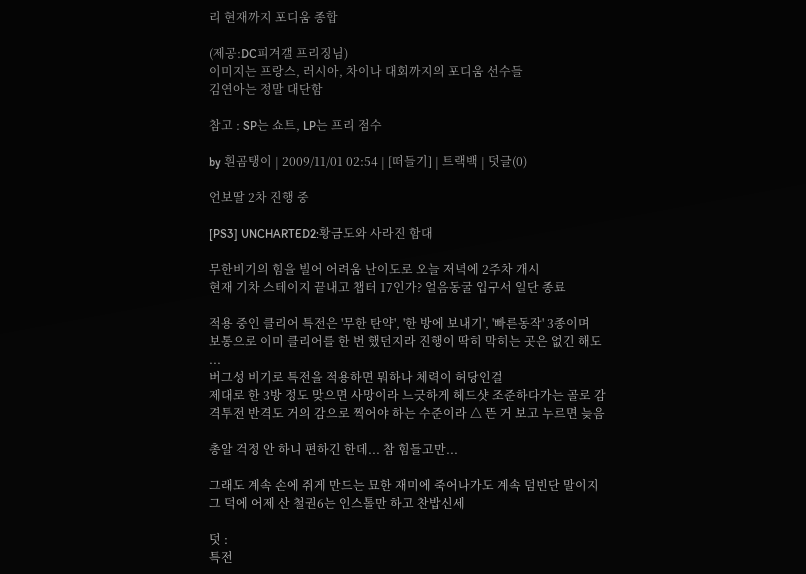리 현재까지 포디움 종합

(제공:DC피겨갤 프리징님)
이미지는 프랑스, 러시아, 차이나 대회까지의 포디움 선수들
김연아는 정말 대단함

참고 : SP는 쇼트, LP는 프리 점수

by 흰곰탱이 | 2009/11/01 02:54 | [떠들기] | 트랙백 | 덧글(0)

언보딸 2차 진행 중

[PS3] UNCHARTED2:황금도와 사라진 함대

무한비기의 힘을 빌어 어려움 난이도로 오늘 저녁에 2주차 개시
현재 기차 스테이지 끝내고 챕터 17인가? 얼음동굴 입구서 일단 종료

적용 중인 클리어 특전은 '무한 탄약', '한 방에 보내기', '빠른동작' 3종이며
보통으로 이미 클리어를 한 번 했던지라 진행이 딱히 막히는 곳은 없긴 해도
...
버그성 비기로 특전을 적용하면 뭐하나 체력이 허당인걸
제대로 한 3방 정도 맞으면 사망이라 느긋하게 헤드샷 조준하다가는 골로 감
격투전 반격도 거의 감으로 찍어야 하는 수준이라 △ 뜬 거 보고 누르면 늦음

총알 걱정 안 하니 편하긴 한데... 참 힘들고만...

그래도 계속 손에 쥐게 만드는 묘한 재미에 죽어나가도 계속 덤빈단 말이지
그 덕에 어제 산 철권6는 인스톨만 하고 찬밥신세

덧 :
특전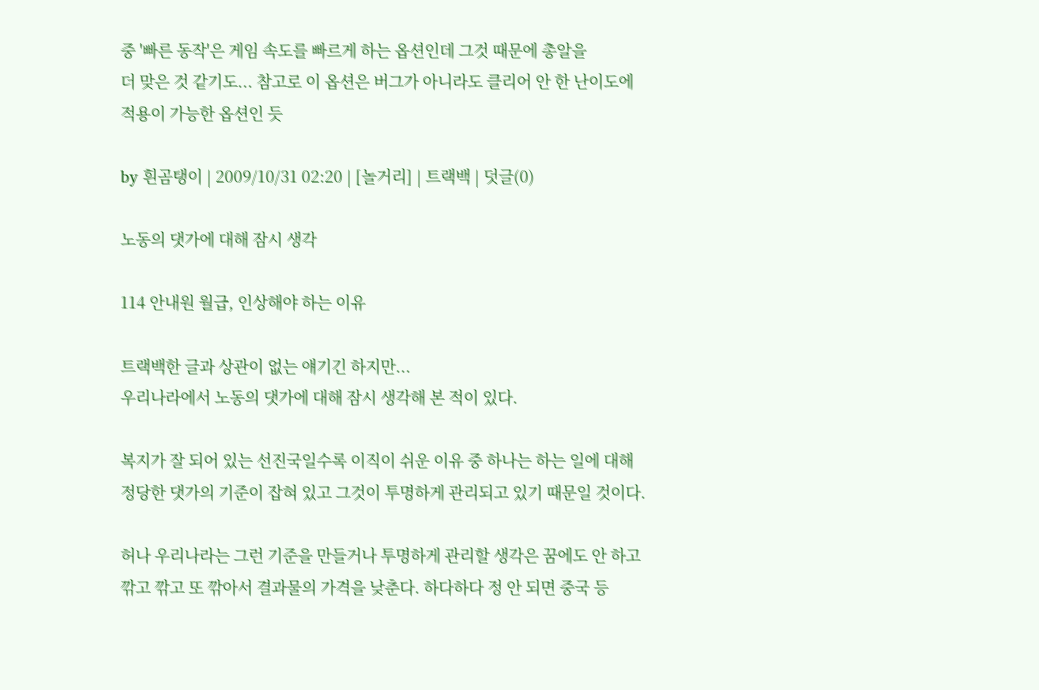중 '빠른 동작'은 게임 속도를 빠르게 하는 옵션인데 그것 때문에 총알을
더 맞은 것 같기도... 참고로 이 옵션은 버그가 아니라도 클리어 안 한 난이도에
적용이 가능한 옵션인 듯

by 흰곰탱이 | 2009/10/31 02:20 | [놀거리] | 트랙백 | 덧글(0)

노동의 댓가에 대해 잠시 생각

114 안내원 월급, 인상해야 하는 이유

트랙백한 글과 상관이 없는 얘기긴 하지만...
우리나라에서 노동의 댓가에 대해 잠시 생각해 본 적이 있다.

복지가 잘 되어 있는 선진국일수록 이직이 쉬운 이유 중 하나는 하는 일에 대해
정당한 댓가의 기준이 잡혀 있고 그것이 투명하게 관리되고 있기 때문일 것이다.

허나 우리나라는 그런 기준을 만들거나 투명하게 관리할 생각은 꿈에도 안 하고
깎고 깎고 또 깎아서 결과물의 가격을 낮춘다. 하다하다 정 안 되면 중국 등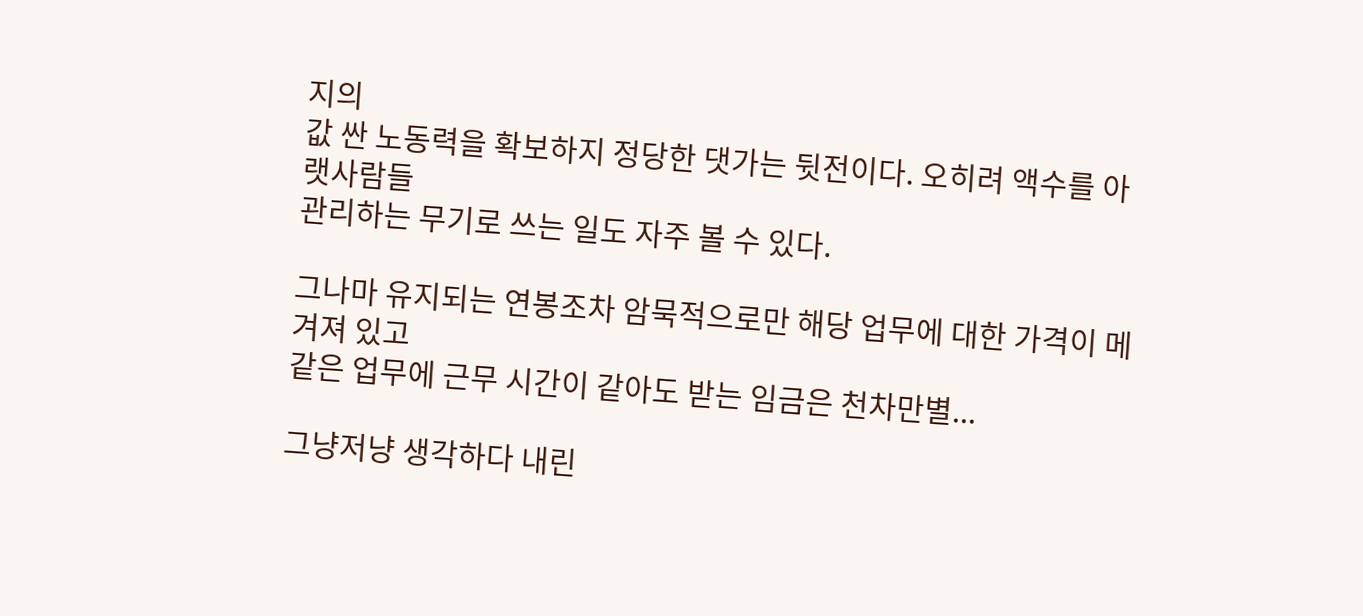지의
값 싼 노동력을 확보하지 정당한 댓가는 뒷전이다. 오히려 액수를 아랫사람들
관리하는 무기로 쓰는 일도 자주 볼 수 있다.

그나마 유지되는 연봉조차 암묵적으로만 해당 업무에 대한 가격이 메겨져 있고
같은 업무에 근무 시간이 같아도 받는 임금은 천차만별...

그냥저냥 생각하다 내린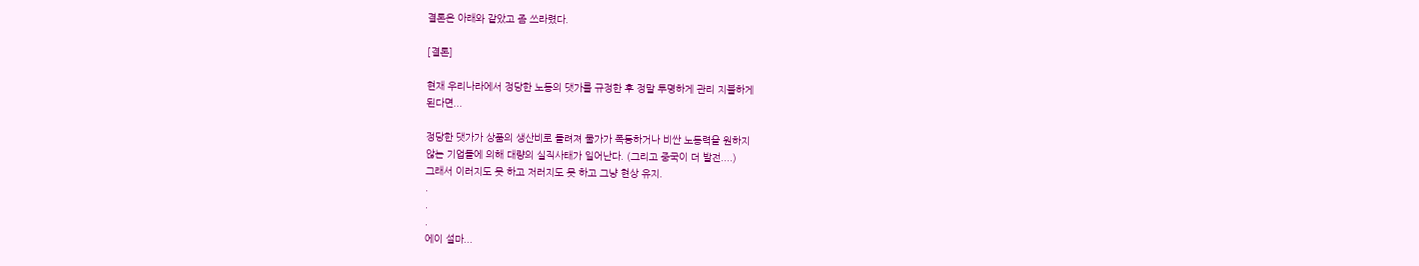결론은 아래와 같았고 좀 쓰라렸다.

[결론]

현재 우리나라에서 정당한 노동의 댓가를 규정한 후 정말 투명하게 관리 지불하게
된다면...

정당한 댓가가 상품의 생산비로 돌려져 물가가 폭등하거나 비싼 노동력을 원하지
않는 기업들에 의해 대량의 실직사태가 일어난다. (그리고 중국이 더 발전....)
그래서 이러지도 못 하고 저러지도 못 하고 그냥 현상 유지.
.
.
.
에이 설마...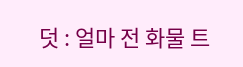덧 : 얼마 전 화물 트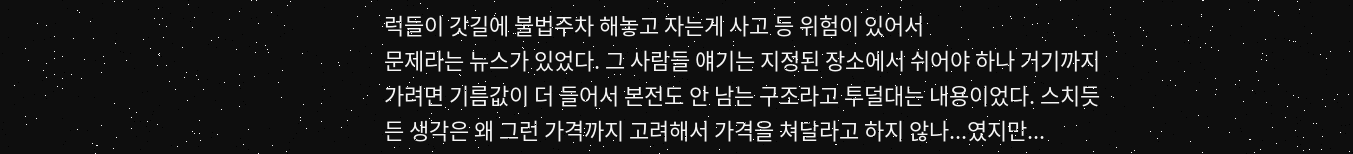럭들이 갓길에 불법주차 해놓고 자는게 사고 등 위험이 있어서
문제라는 뉴스가 있었다. 그 사람들 얘기는 지정된 장소에서 쉬어야 하나 거기까지
가려면 기름값이 더 들어서 본전도 안 남는 구조라고 투덜대는 내용이었다. 스치듯
든 생각은 왜 그런 가격까지 고려해서 가격을 쳐달라고 하지 않나...였지만...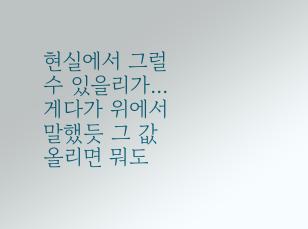현실에서 그럴 수 있을리가... 게다가 위에서 말했듯 그 값 올리면 뭐도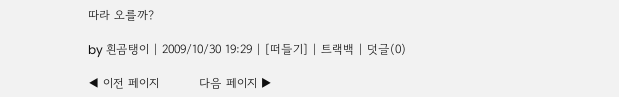따라 오를까?

by 흰곰탱이 | 2009/10/30 19:29 | [떠들기] | 트랙백 | 덧글(0)

◀ 이전 페이지          다음 페이지 ▶